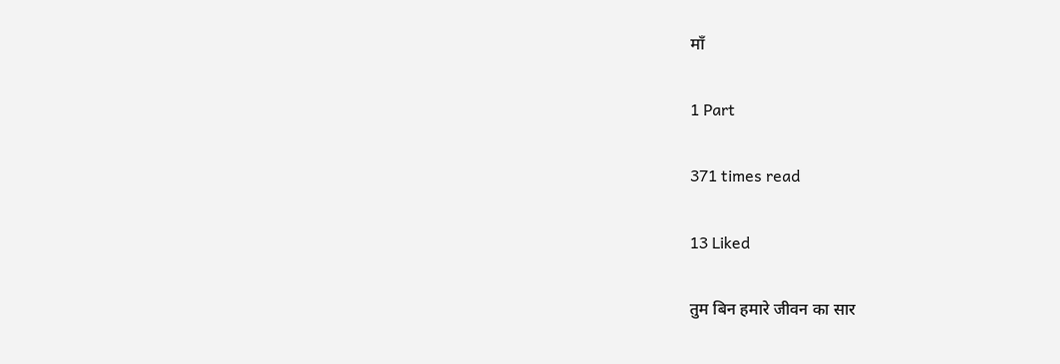माँ

1 Part

371 times read

13 Liked

तुम बिन हमारे जीवन का सार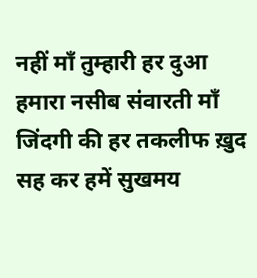नहीं माँ तुम्हारी हर दुआ हमारा नसीब संवारती माँ जिंदगी की हर तकलीफ ख़ुद सह कर हमें सुखमय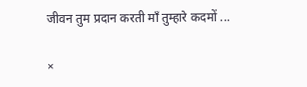जीवन तुम प्रदान करती माँ तुम्हारे कदमों ...

×